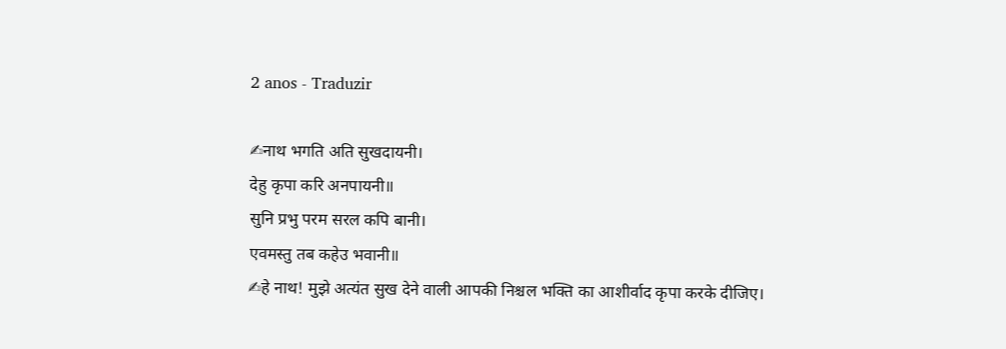2 anos - Traduzir

✍नाथ भगति अति सुखदायनी।
देहु कृपा करि अनपायनी॥
सुनि प्रभु परम सरल कपि बानी।
एवमस्तु तब कहेउ भवानी॥
✍हे नाथ! मुझे अत्यंत सुख देने वाली आपकी निश्चल भक्ति का आशीर्वाद कृपा करके दीजिए।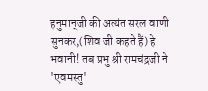हनुमान्‌जी की अत्यंत सरल वाणी सुनकर,(शिव जी कहते हैं) हे भवानी! तब प्रभु श्री रामचंद्रजी ने 'एवमस्तु'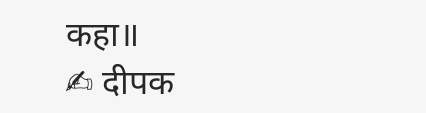कहा॥
✍ दीपक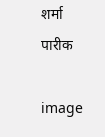शर्मा पारीक

image